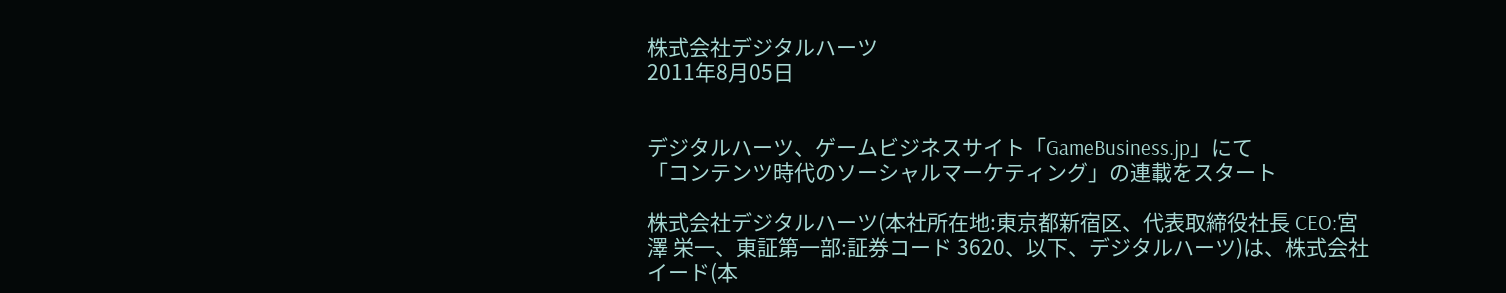株式会社デジタルハーツ
2011年8月05日


デジタルハーツ、ゲームビジネスサイト「GameBusiness.jp」にて
「コンテンツ時代のソーシャルマーケティング」の連載をスタート

株式会社デジタルハーツ(本社所在地:東京都新宿区、代表取締役社長 CEO:宮澤 栄一、東証第一部:証券コード 3620、以下、デジタルハーツ)は、株式会社イード(本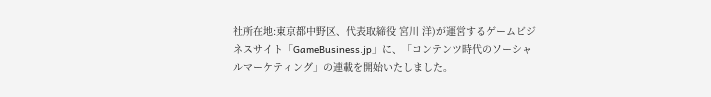社所在地:東京都中野区、代表取締役 宮川 洋)が運営するゲームビジネスサイト「GameBusiness.jp」に、「コンテンツ時代のソーシャルマーケティング」の連載を開始いたしました。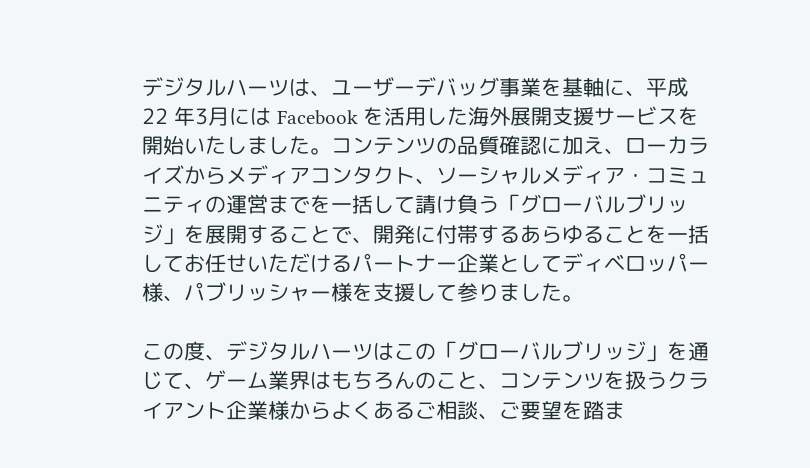デジタルハーツは、ユーザーデバッグ事業を基軸に、平成 22 年3月には Facebook を活用した海外展開支援サービスを開始いたしました。コンテンツの品質確認に加え、ローカライズからメディアコンタクト、ソーシャルメディア・コミュニティの運営までを一括して請け負う「グローバルブリッジ」を展開することで、開発に付帯するあらゆることを一括してお任せいただけるパートナー企業としてディベロッパー様、パブリッシャー様を支援して参りました。

この度、デジタルハーツはこの「グローバルブリッジ」を通じて、ゲーム業界はもちろんのこと、コンテンツを扱うクライアント企業様からよくあるご相談、ご要望を踏ま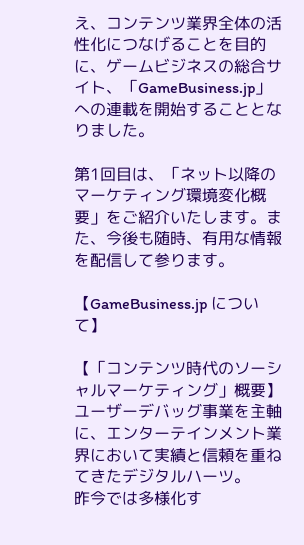え、コンテンツ業界全体の活性化につなげることを目的に、ゲームビジネスの総合サイト、「GameBusiness.jp」への連載を開始することとなりました。

第1回目は、「ネット以降のマーケティング環境変化概要」をご紹介いたします。また、今後も随時、有用な情報を配信して参ります。

【GameBusiness.jp について】

【「コンテンツ時代のソーシャルマーケティング」概要】
ユーザーデバッグ事業を主軸に、エンターテインメント業界において実績と信頼を重ねてきたデジタルハーツ。
昨今では多様化す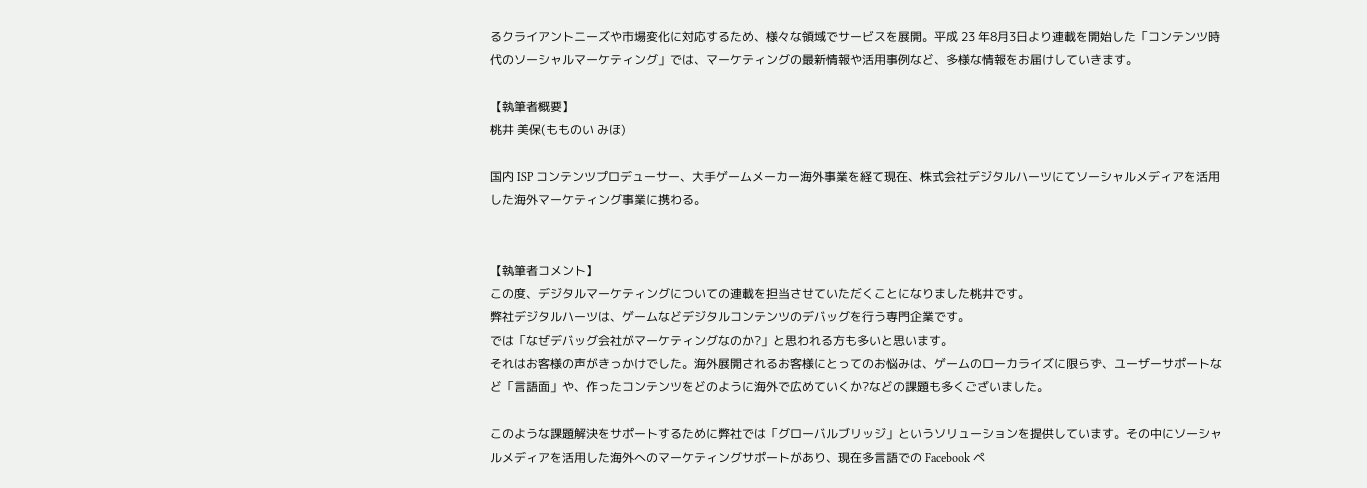るクライアントニーズや市場変化に対応するため、様々な領域でサービスを展開。平成 23 年8月3日より連載を開始した「コンテンツ時代のソーシャルマーケティング」では、マーケティングの最新情報や活用事例など、多様な情報をお届けしていきます。

【執筆者概要】
桃井 美保(もものい みほ)

国内 ISP コンテンツプロデューサー、大手ゲームメーカー海外事業を経て現在、株式会社デジタルハーツにてソーシャルメディアを活用した海外マーケティング事業に携わる。


【執筆者コメント】
この度、デジタルマーケティングについての連載を担当させていただくことになりました桃井です。
弊社デジタルハーツは、ゲームなどデジタルコンテンツのデバッグを行う専門企業です。
では「なぜデバッグ会社がマーケティングなのか?」と思われる方も多いと思います。
それはお客様の声がきっかけでした。海外展開されるお客様にとってのお悩みは、ゲームのローカライズに限らず、ユーザーサポートなど「言語面」や、作ったコンテンツをどのように海外で広めていくか?などの課題も多くございました。

このような課題解決をサポートするために弊社では「グローバルブリッジ」というソリューションを提供しています。その中にソーシャルメディアを活用した海外へのマーケティングサポートがあり、現在多言語での Facebook ペ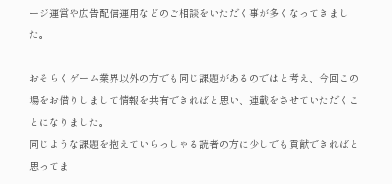ージ運営や広告配信運用などのご相談をいただく事が多くなってきました。

おそらくゲーム業界以外の方でも同じ課題があるのではと考え、今回この場をお借りしまして情報を共有できればと思い、連載をさせていただくことになりました。
同じような課題を抱えていらっしゃる読者の方に少しでも貢献できればと思ってま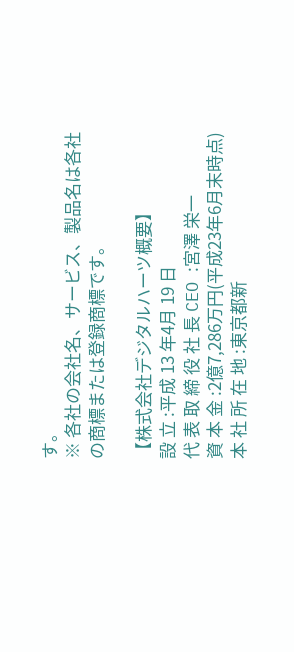す。
※ 各社の会社名、サービス、製品名は各社の商標または登録商標です。

【株式会社デジタルハーツ概要】
設 立 :平成 13 年4月 19 日
代 表 取 締 役 社 長 CEO :宮澤 栄一
資 本 金 :2億7,286万円(平成23年6月末時点)
本 社 所 在 地 :東京都新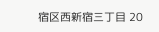宿区西新宿三丁目 20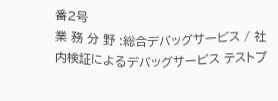番2号
業 務 分 野 :総合デバッグサービス / 社内検証によるデバッグサービス テストプ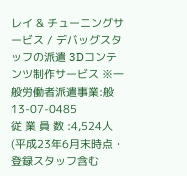レイ & チューニングサービス / デバッグスタッフの派遣 3Dコンテンツ制作サービス ※一般労働者派遣事業:般13-07-0485
従 業 員 数 :4,524人(平成23年6月末時点・登録スタッフ含む